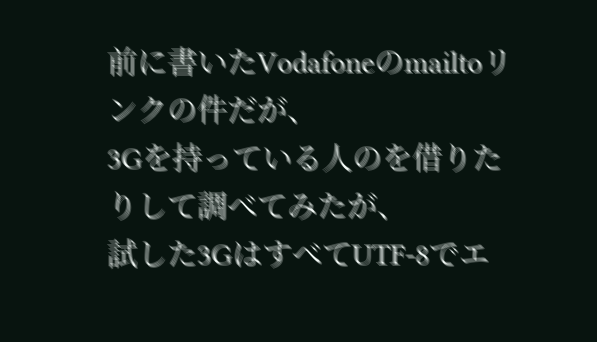前に書いたVodafoneのmailtoリンクの件だが、
3Gを持っている人のを借りたりして調べてみたが、
試した3GはすべてUTF-8でエ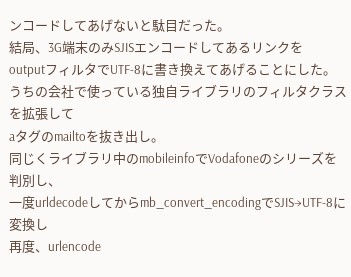ンコードしてあげないと駄目だった。
結局、3G端末のみSJISエンコードしてあるリンクを
outputフィルタでUTF-8に書き換えてあげることにした。
うちの会社で使っている独自ライブラリのフィルタクラスを拡張して
aタグのmailtoを抜き出し。
同じくライブラリ中のmobileinfoでVodafoneのシリーズを判別し、
一度urldecodeしてからmb_convert_encodingでSJIS→UTF-8に変換し
再度、urlencode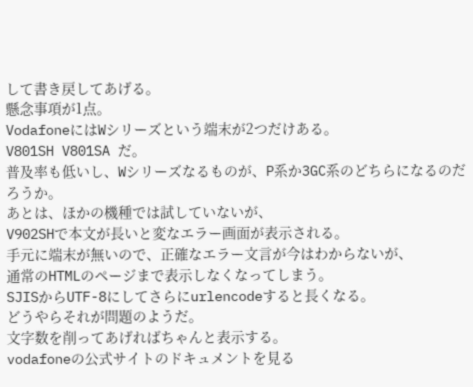して書き戻してあげる。
懸念事項が1点。
VodafoneにはWシリーズという端末が2つだけある。
V801SH V801SA だ。
普及率も低いし、Wシリーズなるものが、P系か3GC系のどちらになるのだろうか。
あとは、ほかの機種では試していないが、
V902SHで本文が長いと変なエラー画面が表示される。
手元に端末が無いので、正確なエラー文言が今はわからないが、
通常のHTMLのページまで表示しなくなってしまう。
SJISからUTF-8にしてさらにurlencodeすると長くなる。
どうやらそれが問題のようだ。
文字数を削ってあげればちゃんと表示する。
vodafoneの公式サイトのドキュメントを見る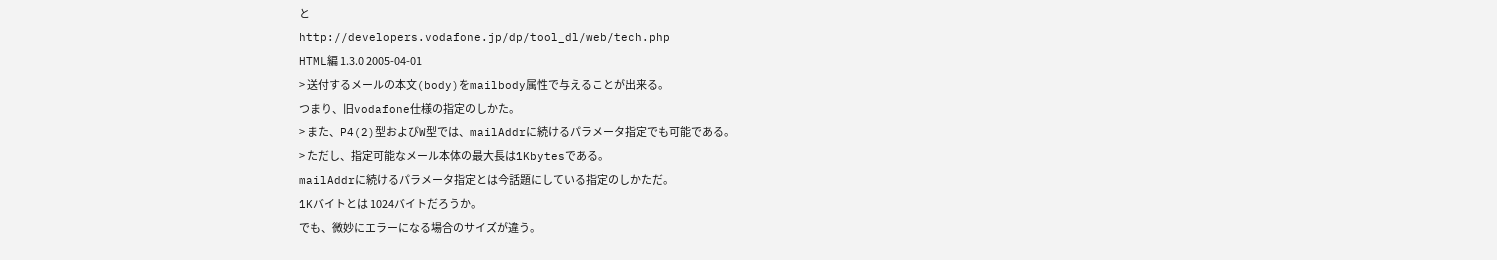と
http://developers.vodafone.jp/dp/tool_dl/web/tech.php
HTML編 1.3.0 2005-04-01
> 送付するメールの本文(body)をmailbody属性で与えることが出来る。
つまり、旧vodafone仕様の指定のしかた。
> また、P4(2)型およびW型では、mailAddrに続けるパラメータ指定でも可能である。
> ただし、指定可能なメール本体の最大長は1Kbytesである。
mailAddrに続けるパラメータ指定とは今話題にしている指定のしかただ。
1Kバイトとは 1024バイトだろうか。
でも、微妙にエラーになる場合のサイズが違う。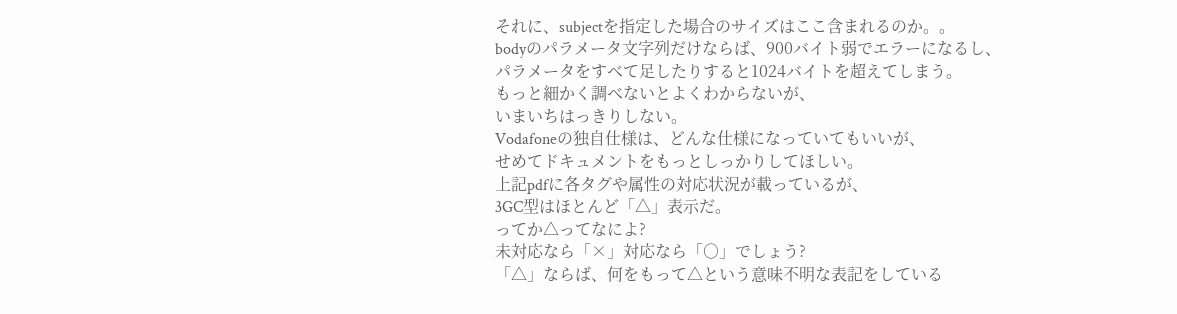それに、subjectを指定した場合のサイズはここ含まれるのか。。
bodyのパラメータ文字列だけならば、900バイト弱でエラーになるし、
パラメータをすべて足したりすると1024バイトを超えてしまう。
もっと細かく調べないとよくわからないが、
いまいちはっきりしない。
Vodafoneの独自仕様は、どんな仕様になっていてもいいが、
せめてドキュメントをもっとしっかりしてほしい。
上記pdfに各タグや属性の対応状況が載っているが、
3GC型はほとんど「△」表示だ。
ってか△ってなによ?
未対応なら「×」対応なら「○」でしょう?
「△」ならば、何をもって△という意味不明な表記をしている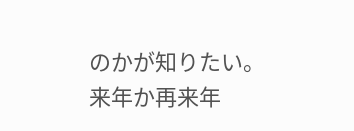のかが知りたい。
来年か再来年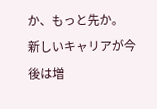か、もっと先か。
新しいキャリアが今後は増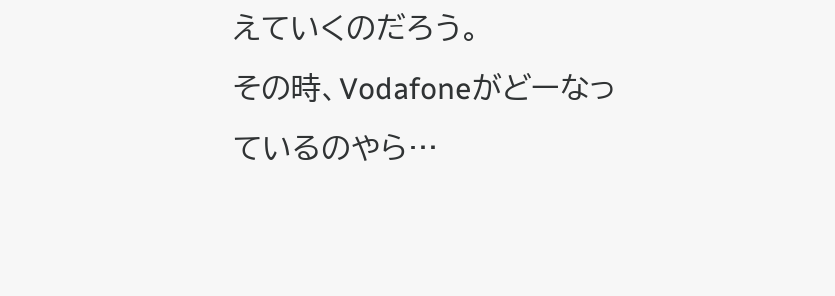えていくのだろう。
その時、Vodafoneがどーなっているのやら…